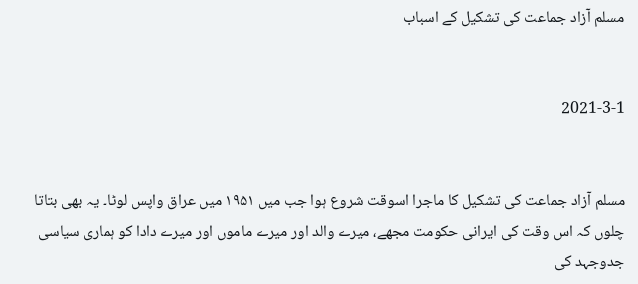مسلم آزاد جماعت کی تشکیل کے اسباب


2021-3-1


مسلم آزاد جماعت کی تشکیل کا ماجرا اسوقت شروع ہوا جب میں ۱۹۵۱ میں عراق واپس لوٹا۔ یہ بھی بتاتا چلوں کہ اس وقت کی ایرانی حکومت مجھے، میرے والد اور میرے ماموں اور میرے دادا کو ہماری سیاسی جدوجہد کی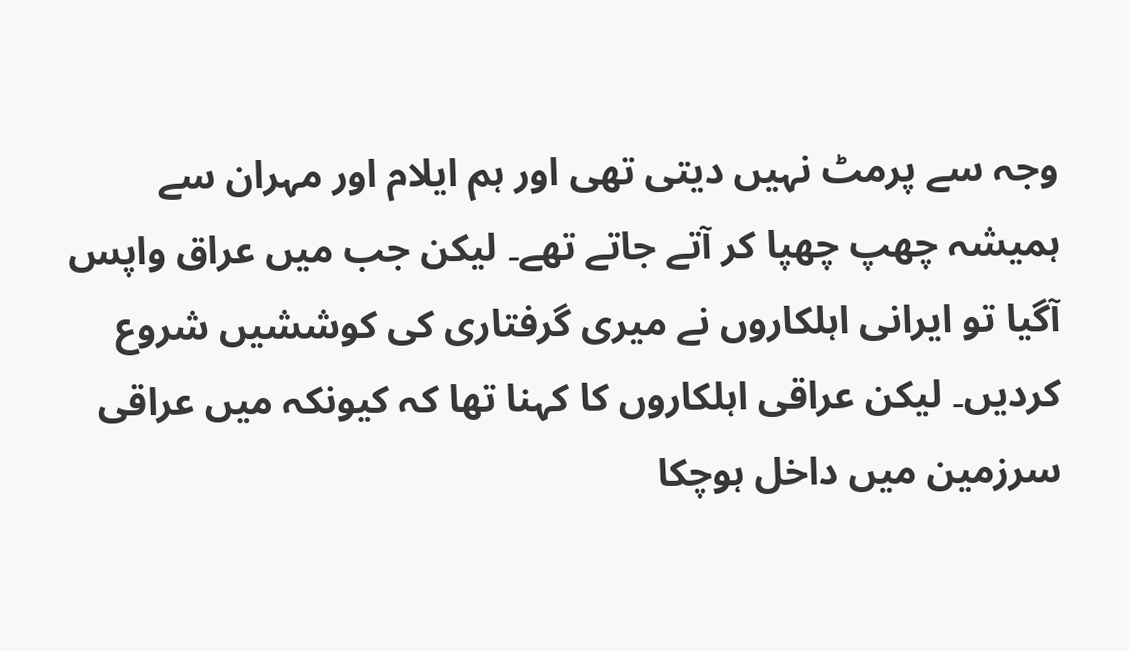وجہ سے پرمٹ نہیں دیتی تھی اور ہم ایلام اور مہران سے ہمیشہ چھپ چھپا کر آتے جاتے تھے۔ لیکن جب میں عراق واپس آگیا تو ایرانی اہلکاروں نے میری گرفتاری کی کوششیں شروع کردیں۔ لیکن عراقی اہلکاروں کا کہنا تھا کہ کیونکہ میں عراقی سرزمین میں داخل ہوچکا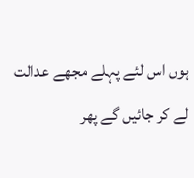ہوں اس لئے پہلے مجھے عدالت لے کر جائیں گے پھر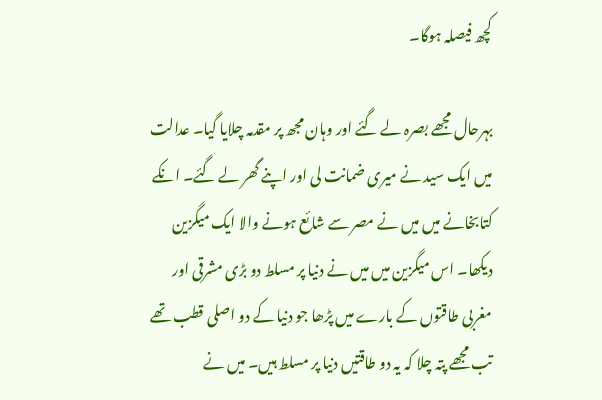کچھ فیصلہ ہوگا۔

بہرحال مجھے بصرہ لے گئے اور وہان مجھ پر مقدمہ چلایا گیا۔ عدالت میں ایک سید نے میری ضمانت لی اور اپنے گھر لے گئے۔ انکے کتابخانے میں میں نے مصر سے شائع ہونے والا ایک میگزین دیکھا۔ اس میگزین میں میں نے دنیا پر مسلط دو بڑی مشرقی اور مغربی طاقتوں کے بارے میں پڑھا جو دنیا کے دو اصلی قطب تھے تب مجھے پتہ چلا کہ یہ دو طاقتیں دنیا پر مسلط ہیں۔ میں نے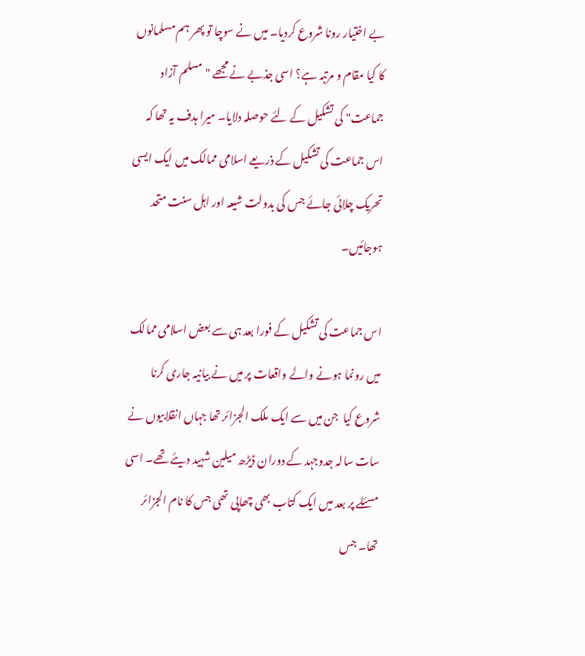بے اختیار رونا شروع کردیا۔ میں نے سوچا تو پھر ہم مسلمانوں کا کیا مقام و مرتبہ ہے؟ اسی جذبے نے مجھے "مسلم آزاد جماعت" کی تشکیل کے لئے حوصلہ دلایا۔ میرا ہدف یہ تھا کہ اس جماعت کی تشکیل کے ذریعے اسلامی ممالک میں ایک ایسی تحریک چلائی جائے جس کی بدولت شیعہ اور اہل سنت متحد ہوجائیں۔

اس جماعت کی تشکیل کے فورا بعد ہی سے بعض اسلامی ممالک میں رونما ہونے والے واقعات پر میں نے بیانیہ جاری کرنا شروع کیا  جن میں سے ایک ملک الجزائر تھا جہاں انقلابیوں نے سات سالہ جدوجہد کے دوران ڈیڑھ میلین شہید دیئے تھے۔ اسی مسئلے پر بعد میں ایک کتاب بھی چھاپی تھی جس کا نام الجزائر تھا۔ جس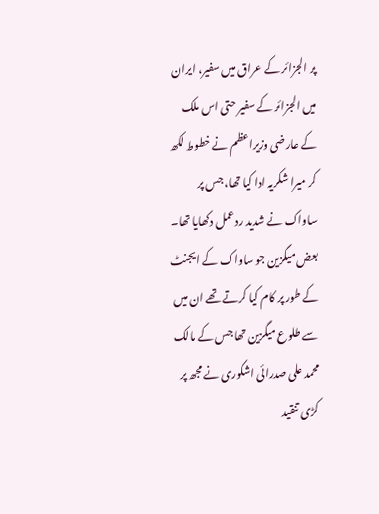پر الجزائر کے عراق میں سفیر، ایران میں الجزائر کے سفیر حتی اس ملک کے عارضی وزیراعظم نے خطوط لکھ کر میرا شکریہ ادا کیا تھا، جس پر ساواک نے شدید ردعمل دکھایا تھا۔ بعض میگزین جو ساواک کے ایجنٹ کے طور پر کام کیا کرتے تھے ان میں سے طلوع میگزین تھا جس کے مالک محمد علی صدرائی اشکوری نے مجھ پر کڑی تنقید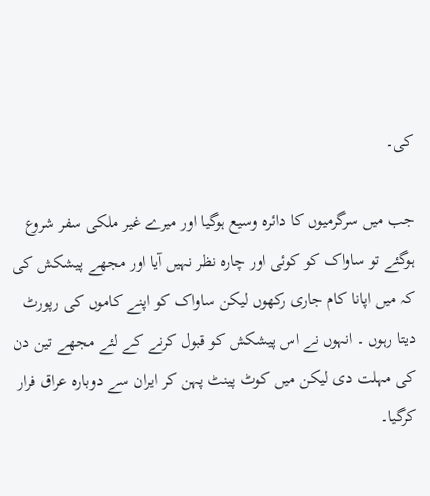کی۔

جب میں سرگرمیوں کا دائرہ وسیع ہوگیا اور میرے غیر ملکی سفر شروع ہوگئے تو ساواک کو کوئی اور چارہ نظر نہیں آیا اور مجھے پیشکش کی کہ میں اپانا کام جاری رکھوں لیکن ساواک کو اپنے کاموں کی رپورٹ دیتا رہوں ۔ انہوں نے اس پیشکش کو قبول کرنے کے لئے مجھے تین دن کی مہلت دی لیکن میں کوٹ پینٹ پہن کر ایران سے دوبارہ عراق فرار کرگیا۔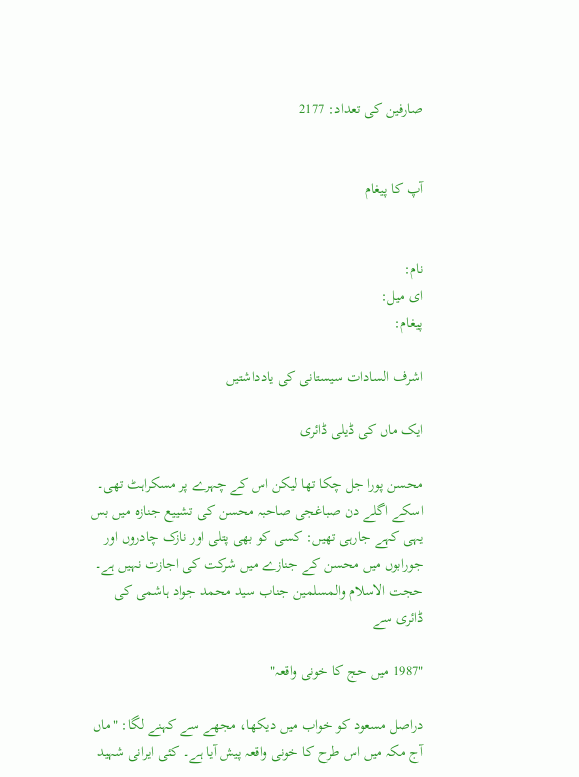صارفین کی تعداد: 2177


آپ کا پیغام


نام:
ای میل:
پیغام:

اشرف السادات سیستانی کی یادداشتیں

ایک ماں کی ڈیلی ڈائری

محسن پورا جل چکا تھا لیکن اس کے چہرے پر مسکراہٹ تھی۔ اسکے اگلے دن صباغجی صاحبہ محسن کی تشییع جنازہ میں بس یہی کہے جارہی تھیں: کسی کو بھی پتلی اور نازک چادروں اور جورابوں میں محسن کے جنازے میں شرکت کی اجازت نہیں ہے۔
حجت الاسلام والمسلمین جناب سید محمد جواد ہاشمی کی ڈائری سے

"1987 میں حج کا خونی واقعہ"

دراصل مسعود کو خواب میں دیکھا، مجھے سے کہنے لگا: "ماں آج مکہ میں اس طرح کا خونی واقعہ پیش آیا ہے۔ کئی ایرانی شہید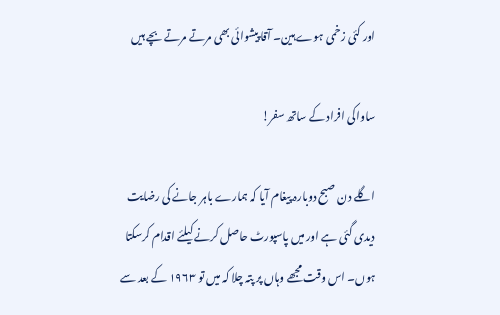اور کئی زخمی ہوے ہین۔ آقا پیشوائی بھی مرتے مرتے بچے ہیں

ساواکی افراد کے ساتھ سفر!

اگلے دن صبح دوبارہ پیغام آیا کہ ہمارے باہر جانے کی رضایت دیدی گئی ہے اور میں پاسپورٹ حاصل کرنے کیلئے اقدام کرسکتا ہوں۔ اس وقت مجھے وہاں پر پتہ چلا کہ میں تو ۱۹۶۳ کے بعد سے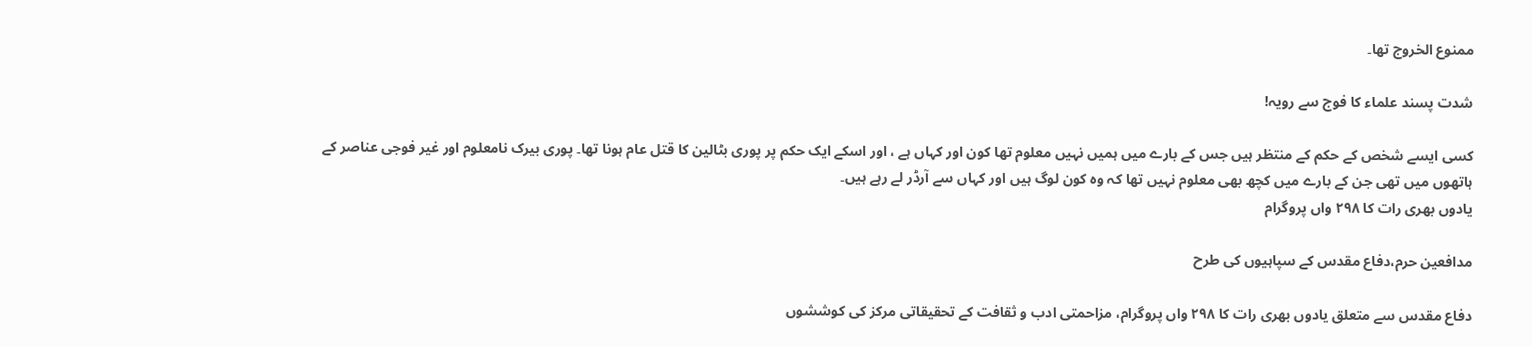ممنوع الخروج تھا۔

شدت پسند علماء کا فوج سے رویہ!

کسی ایسے شخص کے حکم کے منتظر ہیں جس کے بارے میں ہمیں نہیں معلوم تھا کون اور کہاں ہے ، اور اسکے ایک حکم پر پوری بٹالین کا قتل عام ہونا تھا۔ پوری بیرک نامعلوم اور غیر فوجی عناصر کے ہاتھوں میں تھی جن کے بارے میں کچھ بھی معلوم نہیں تھا کہ وہ کون لوگ ہیں اور کہاں سے آرڈر لے رہے ہیں۔
یادوں بھری رات کا ۲۹۸ واں پروگرام

مدافعین حرم،دفاع مقدس کے سپاہیوں کی طرح

دفاع مقدس سے متعلق یادوں بھری رات کا ۲۹۸ واں پروگرام، مزاحمتی ادب و ثقافت کے تحقیقاتی مرکز کی کوششوں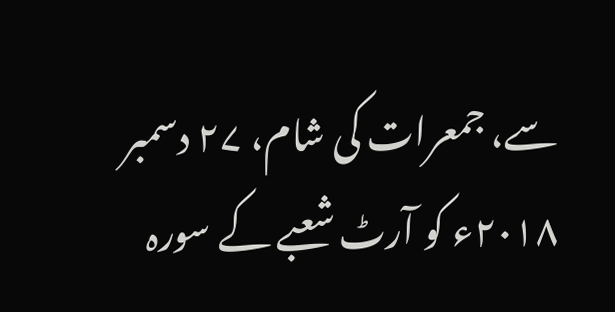سے، جمعرات کی شام، ۲۷ دسمبر ۲۰۱۸ء کو آرٹ شعبے کے سورہ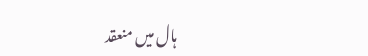ہال میں منعقد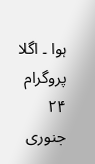ہوا ۔ اگلا پروگرام ۲۴ جنوری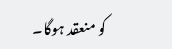کو منعقد ہوگا۔